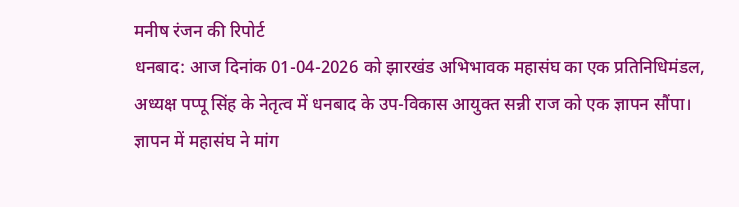मनीष रंजन की रिपोर्ट
धनबाद: आज दिनांक 01-04-2026 को झारखंड अभिभावक महासंघ का एक प्रतिनिधिमंडल, अध्यक्ष पप्पू सिंह के नेतृत्व में धनबाद के उप-विकास आयुक्त सन्नी राज को एक ज्ञापन सौंपा।
ज्ञापन में महासंघ ने मांग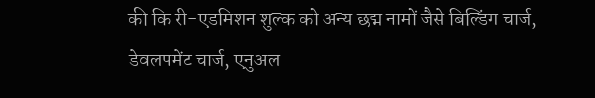की कि री-एडमिशन शुल्क को अन्य छद्म नामों जैसे बिल्डिंग चार्ज, डेवलपमेंट चार्ज, एनुअल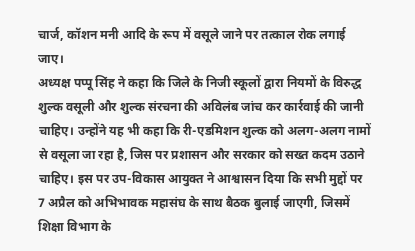चार्ज, कॉशन मनी आदि के रूप में वसूले जाने पर तत्काल रोक लगाई जाए।
अध्यक्ष पप्पू सिंह ने कहा कि जिले के निजी स्कूलों द्वारा नियमों के विरुद्ध शुल्क वसूली और शुल्क संरचना की अविलंब जांच कर कार्रवाई की जानी चाहिए। उन्होंने यह भी कहा कि री-एडमिशन शुल्क को अलग-अलग नामों से वसूला जा रहा है, जिस पर प्रशासन और सरकार को सख्त कदम उठाने चाहिए। इस पर उप-विकास आयुक्त ने आश्वासन दिया कि सभी मुद्दों पर 7 अप्रैल को अभिभावक महासंघ के साथ बैठक बुलाई जाएगी, जिसमें शिक्षा विभाग के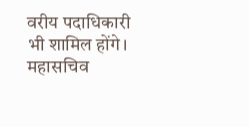वरीय पदाधिकारी भी शामिल होंगे।
महासचिव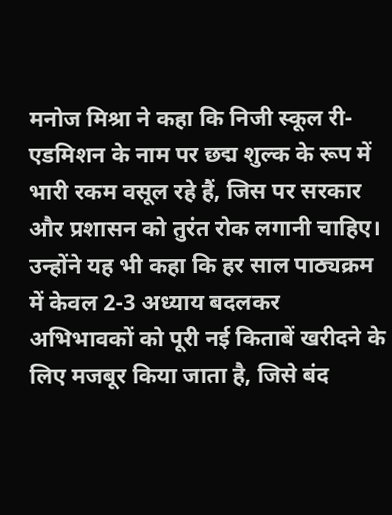मनोज मिश्रा ने कहा कि निजी स्कूल री-एडमिशन के नाम पर छद्म शुल्क के रूप में भारी रकम वसूल रहे हैं, जिस पर सरकार और प्रशासन को तुरंत रोक लगानी चाहिए। उन्होंने यह भी कहा कि हर साल पाठ्यक्रम में केवल 2-3 अध्याय बदलकर अभिभावकों को पूरी नई किताबें खरीदने के लिए मजबूर किया जाता है, जिसे बंद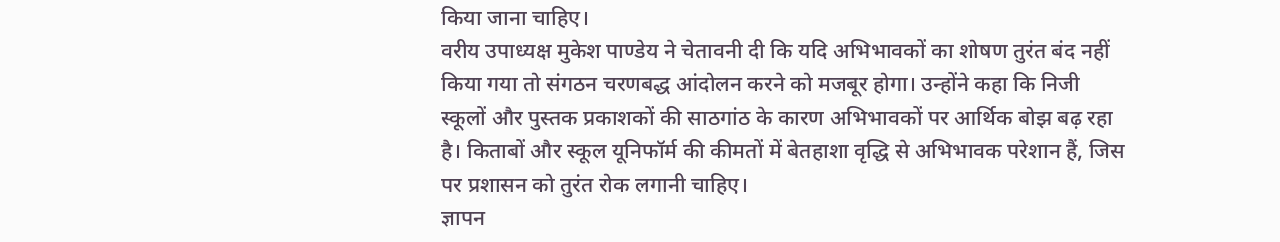किया जाना चाहिए।
वरीय उपाध्यक्ष मुकेश पाण्डेय ने चेतावनी दी कि यदि अभिभावकों का शोषण तुरंत बंद नहीं किया गया तो संगठन चरणबद्ध आंदोलन करने को मजबूर होगा। उन्होंने कहा कि निजी स्कूलों और पुस्तक प्रकाशकों की साठगांठ के कारण अभिभावकों पर आर्थिक बोझ बढ़ रहा है। किताबों और स्कूल यूनिफॉर्म की कीमतों में बेतहाशा वृद्धि से अभिभावक परेशान हैं, जिस पर प्रशासन को तुरंत रोक लगानी चाहिए।
ज्ञापन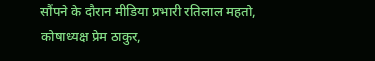सौंपने के दौरान मीडिया प्रभारी रतिलाल महतो, कोषाध्यक्ष प्रेम ठाकुर,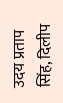उदय प्रताप सिंह, दिलीप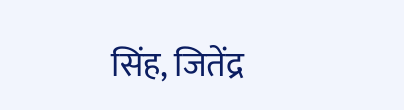सिंह, जितेंद्र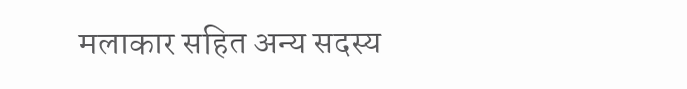मलाकार सहित अन्य सदस्य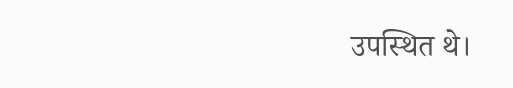उपस्थित थे।